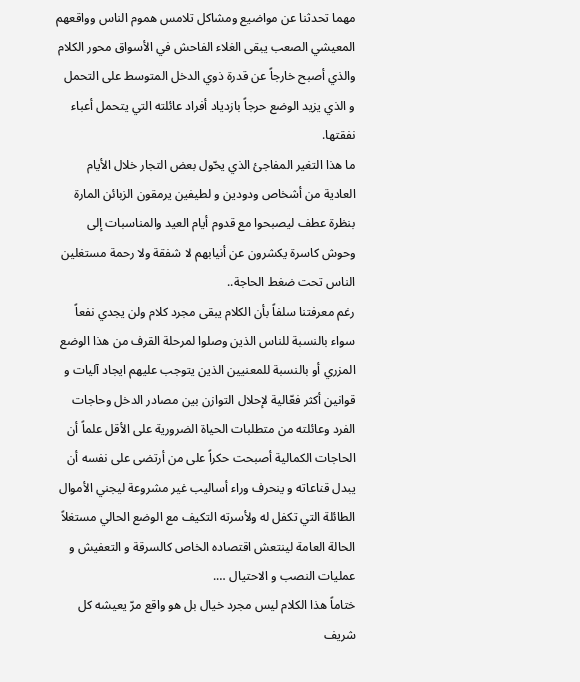مهما تحدثنا عن مواضيع ومشاكل تلامس هموم الناس وواقعهم المعيشي الصعب يبقى الغلاء الفاحش في الأسواق محور الكلام والذي أصبح خارجاً عن قدرة ذوي الدخل المتوسط على التحمل و الذي يزيد الوضع حرجاً بازدياد أفراد عائلته التي يتحمل أعباء نفقتها.
ما هذا التغير المفاجئ الذي يحّول بعض التجار خلال الأيام العادية من أشخاص ودودين و لطيفين يرمقون الزبائن المارة بنظرة عطف ليصبحوا مع قدوم أيام العيد والمناسبات إلى وحوش كاسرة يكشرون عن أنيابهم لا شفقة ولا رحمة مستغلين الناس تحت ضغط الحاجة..
رغم معرفتنا سلفاً بأن الكلام يبقى مجرد كلام ولن يجدي نفعاً سواء بالنسبة للناس الذين وصلوا لمرحلة القرف من هذا الوضع المزري أو بالنسبة للمعنيين الذين يتوجب عليهم ايجاد آليات و قوانين أكثر فعّالية لإحلال التوازن بين مصادر الدخل وحاجات الفرد وعائلته من متطلبات الحياة الضرورية على الأقل علماً أن الحاجات الكمالية أصبحت حكراً على من أرتضى على نفسه أن يبدل قناعاته و ينحرف وراء أساليب غير مشروعة ليجني الأموال الطائلة التي تكفل له ولأسرته التكيف مع الوضع الحالي مستغلاً الحالة العامة لينتعش اقتصاده الخاص كالسرقة و التعفيش و عمليات النصب و الاحتيال ….
ختاماً هذا الكلام ليس مجرد خيال بل هو واقع مرّ يعيشه كل شريف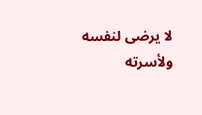لا يرضى لنفسه ولأسرته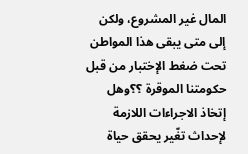المال غير المشروع، ولكن إلى متى يبقى هذا المواطن تحت ضغط الإختبار من قبل حكومتنا الموقرة ؟؟وهل إتخاذ الاجراءات اللازمة لإحداث تغّير يحقق حياة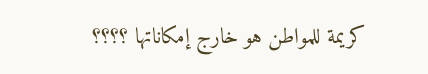كريمة للمواطن هو خارج إمكاناتها ؟؟؟؟